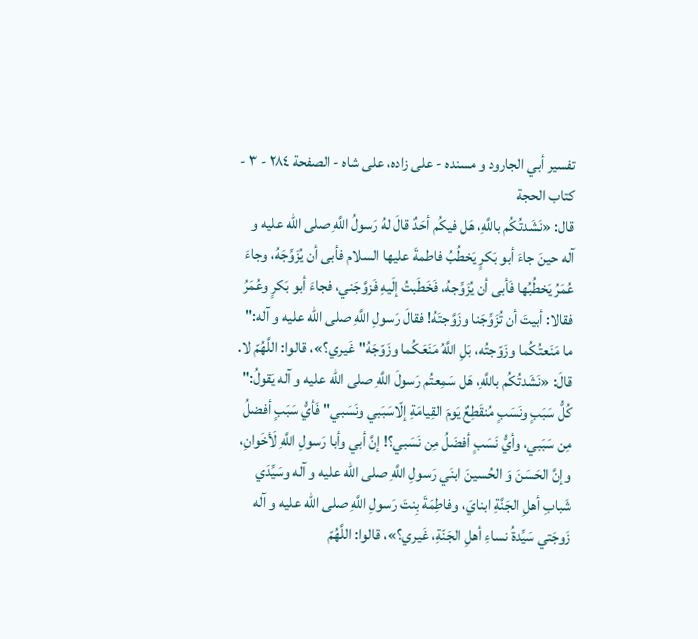تفسير أبي الجارود و مسنده - على زاده، على شاه - الصفحة ٢٨٤ - ٣ - كتاب الحجة
قال: «نَشَدتُكُم باللَّهِ، هَل فيكُم أحَدٌ قالَ لهُ رَسولُ اللَّهِ صلى الله عليه و آله حينَ جاءَ أبو بَكرٍ يَخطُبُ فاطمةَ عليها السلام فأبى أن يُزَوِّجَهُ، وجاءَ عُمَرُ يَخطُبُها فَأبى أن يُزَوِّجهُ، فَخَطَبتُ إلَيهِ فَزوَّجَني، فجاءَ أبو بَكرٍ وعُمَرُ فقالا: أبيتَ أن تُزَوِّجَنا وزَوَّجتَهُ! فقالَ رَسولِ اللَّهِ صلى الله عليه و آله:" ما مَنَعتُكُما وزَوّجتُه، بَلِ اللَّهُ مَنَعَكُما وزَوّجَهُ" غَيري؟»، قالوا: اللَّهُمّ لا.
قالَ: «نَشَدتُكُم باللَّهِ، هَل سَمِعتُم رَسولَ اللَّهِ صلى الله عليه و آله يَقولُ:" كُلُّ سَبَبٍ ونَسَبٍ مُنقَطِعٌ يَومَ القِيامَةِ إلّاسَبَبي ونَسَبي" فَأيُّ سَبَبٍ أفضلُ مِن سَبَبي، وأيُّ نَسَبٍ أفضَلُ مِن نَسَبي؟! إنَّ أبي وأبا رَسولِ اللَّهِ لَأخَوانِ، وإنَّ الحَسَنَ وَ الحُسينَ ابنَي رَسولِ اللَّهِ صلى الله عليه و آله وسَيِّدَي شَبابِ أهلِ الجَنَّةِ ابنايَ، وفاطِمَةَ بِنتَ رَسولِ اللَّهِ صلى الله عليه و آله زَوجَتي سَيِّدةُ نساءِ أهلِ الجَنّةِ، غَيري؟»، قالوا: اللَّهُمّ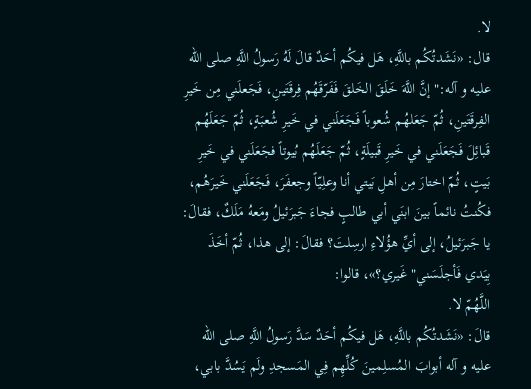لا.
قال: «نَشَدتُكُم باللَّهِ، هَل فيكُم أحَدٌ قالَ لَهُ رَسولُ اللَّهِ صلى الله عليه و آله:" إنَّ اللَّهَ خَلَقَ الخَلقَ فَفَرّقَهُم فِرقَتَينِ، فَجَعلَني مِن خَيرِ الفِرقَتَينِ، ثُمّ جَعَلهُم شُعوباً فَجَعَلَني في خَيرِ شُعبَةٍ، ثُمّ جَعَلَهُم قَبائِلَ فَجَعَلَني في خَيرِ قَبيلَةٍ، ثُمّ جَعَلَهُم بُيوتاً فجَعَلَني في خَيرِ بَيتٍ، ثُمّ اختارَ مِن أهلِ بَيتي أنا وعلِيّاً وجعفَرَ، فَجَعَلَني خَيرَهُم، فكُنتُ نائماً بينَ ابنَي أبي طالبٍ فجاءَ جَبرَئيلُ ومَعهُ مَلَكٌ، فقالَ: يا جَبرَئيلُ، إلى أيِّ هؤُلاءِ ارسِلتَ؟ فقالَ: إلى هذا، ثُمّ أخَذَ بِيَدي فَأجلَسَني" غَيري؟»، قالوا:
اللَّهُمّ لا.
قالَ: «نَشَدتُكُم باللَّهِ، هَل فيكُم أحَدٌ سَدَّ رَسولُ اللَّهِ صلى الله عليه و آله أبوابَ المُسلِمينَ كُلِّهِم فِي المَسجدِ ولَم يَسُدَّ بابي،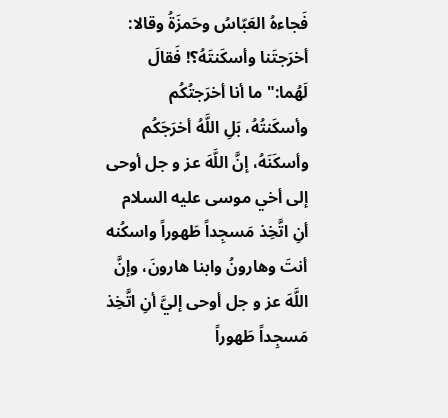فَجاءهُ العَبّاسُ وحَمزَةُ وقالا: أخرَجتَنا وأسكَنتَهُ؟! فَقالَ لَهُما:" ما أنا أخرَجتُكُم وأسكَنتُهُ، بَلِ اللَّهُ أخرَجَكُم وأسكَنَهُ، إنَّ اللَّهَ عز و جل أوحى إلى أخي موسى عليه السلام أنِ اتَّخِذ مَسجِداً طَهوراً واسكُنه أنتَ وهارونُ وابنا هارونَ، وإنَّ اللَّهَ عز و جل أوحى إليَّ أنِ اتَّخِذ مَسجِداً طَهوراً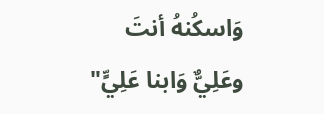وَاسكُنهُ أنتَ وعَلِيٌّ وَابنا عَلِيٍّ"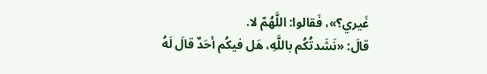غَيري؟»، فَقالوا: اللَّهُمّ لا.
قالَ: «نَشَدتُكُم باللَّهِ، هَل فيكُم أحَدٌ قالَ لَهُ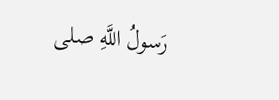رَسولُ اللَّهِ صلى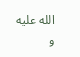الله عليه و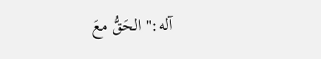آله:" الحَقُّ معَ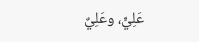عَلِيٍّ، وعَلِيٌ